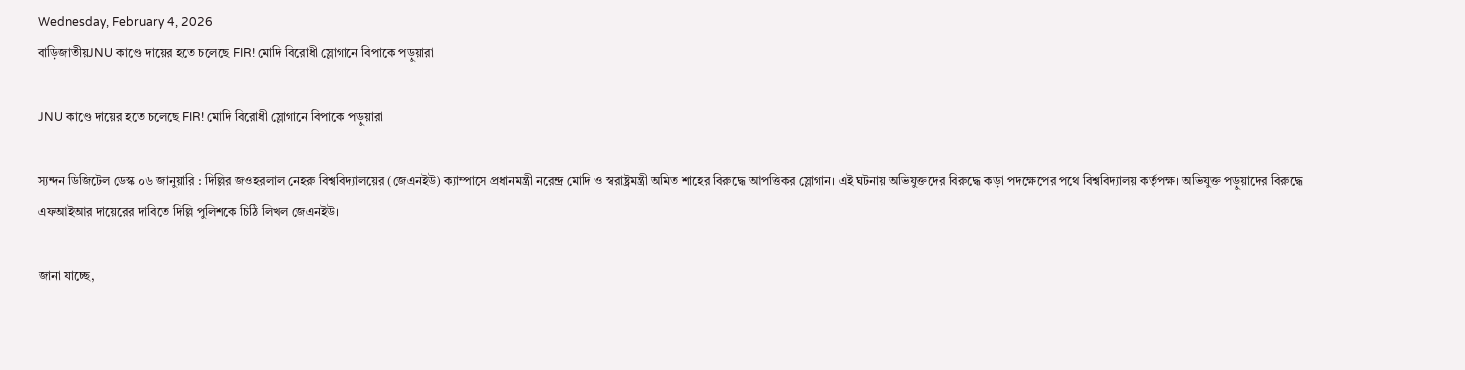Wednesday, February 4, 2026
বাড়িজাতীয়JNU কাণ্ডে দায়ের হতে চলেছে FIR! মোদি বিরোধী স্লোগানে বিপাকে পড়ুয়ারা

JNU কাণ্ডে দায়ের হতে চলেছে FIR! মোদি বিরোধী স্লোগানে বিপাকে পড়ুয়ারা

স্যন্দন ডিজিটেল ডেস্ক ০৬ জানুয়ারি : দিল্লির জওহরলাল নেহরু বিশ্ববিদ্যালয়ের (জেএনইউ) ক্যাম্পাসে প্রধানমন্ত্রী নরেন্দ্র মোদি ও স্বরাষ্ট্রমন্ত্রী অমিত শাহের বিরুদ্ধে আপত্তিকর স্লোগান। এই ঘটনায় অভিযুক্তদের বিরুদ্ধে কড়া পদক্ষেপের পথে বিশ্ববিদ্যালয় কর্তৃপক্ষ। অভিযুক্ত পড়ুয়াদের বিরুদ্ধে এফআইআর দায়েরের দাবিতে দিল্লি পুলিশকে চিঠি লিখল জেএনইউ।

জানা যাচ্ছে,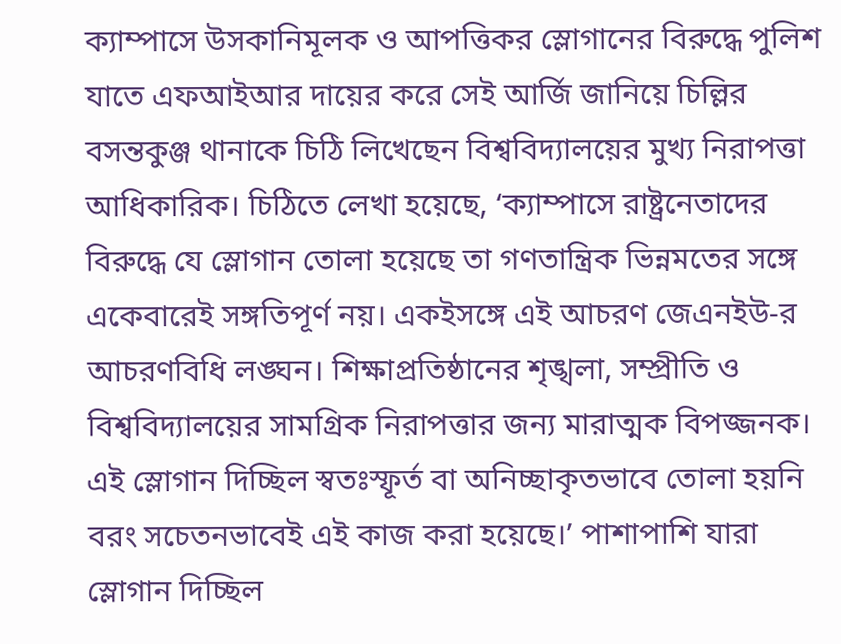ক্যাম্পাসে উসকানিমূলক ও আপত্তিকর স্লোগানের বিরুদ্ধে পুলিশ যাতে এফআইআর দায়ের করে সেই আর্জি জানিয়ে চিল্লির বসন্তকুঞ্জ থানাকে চিঠি লিখেছেন বিশ্ববিদ্যালয়ের মুখ্য নিরাপত্তা আধিকারিক। চিঠিতে লেখা হয়েছে, ‘ক্যাম্পাসে রাষ্ট্রনেতাদের বিরুদ্ধে যে স্লোগান তোলা হয়েছে তা গণতান্ত্রিক ভিন্নমতের সঙ্গে একেবারেই সঙ্গতিপূর্ণ নয়। একইসঙ্গে এই আচরণ জেএনইউ-র আচরণবিধি লঙ্ঘন। শিক্ষাপ্রতিষ্ঠানের শৃঙ্খলা, সম্প্রীতি ও বিশ্ববিদ্যালয়ের সামগ্রিক নিরাপত্তার জন্য মারাত্মক বিপজ্জনক। এই স্লোগান দিচ্ছিল স্বতঃস্ফূর্ত বা অনিচ্ছাকৃতভাবে তোলা হয়নি বরং সচেতনভাবেই এই কাজ করা হয়েছে।’ পাশাপাশি যারা স্লোগান দিচ্ছিল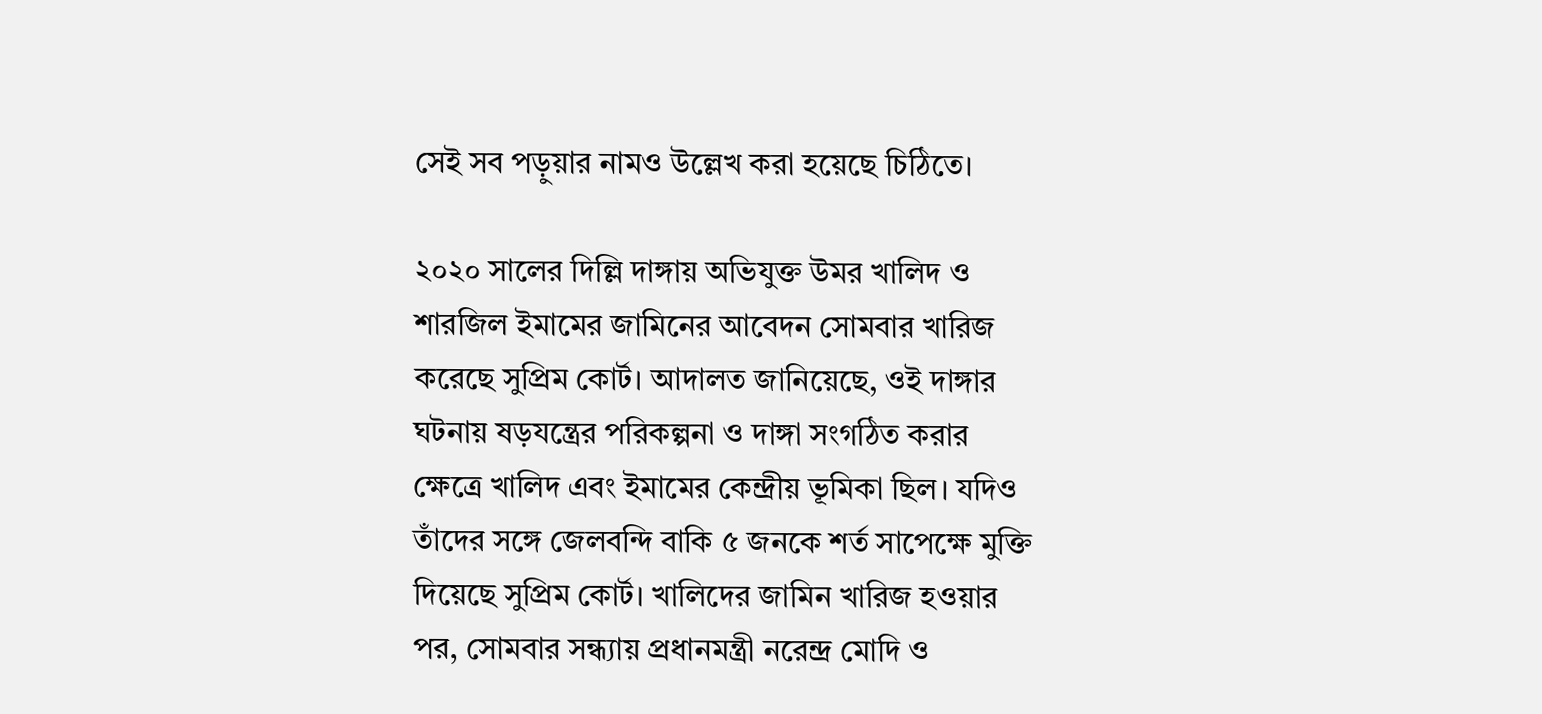সেই সব পড়ুয়ার নামও উল্লেখ করা হয়েছে চিঠিতে।

২০২০ সালের দিল্লি দাঙ্গায় অভিযুক্ত উমর খালিদ ও শারজিল ইমামের জামিনের আবেদন সোমবার খারিজ করেছে সুপ্রিম কোর্ট। আদালত জানিয়েছে, ওই দাঙ্গার ঘটনায় ষড়যন্ত্রের পরিকল্পনা ও দাঙ্গা সংগঠিত করার ক্ষেত্রে খালিদ এবং ইমামের কেন্দ্রীয় ভূমিকা ছিল। যদিও তাঁদের সঙ্গে জেলবন্দি বাকি ৫ জনকে শর্ত সাপেক্ষে মুক্তি দিয়েছে সুপ্রিম কোর্ট। খালিদের জামিন খারিজ হওয়ার পর, সোমবার সন্ধ্যায় প্রধানমন্ত্রী নরেন্দ্র মোদি ও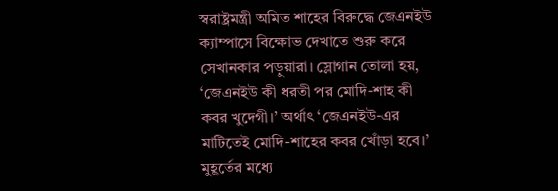স্বরাষ্ট্রমন্ত্রী অমিত শাহের বিরুদ্ধে জেএনইউ ক্যাম্পাসে বিক্ষোভ দেখাতে শুরু করে সেখানকার পড়ুয়ারা। স্লোগান তোলা হয়, ‘জেএনইউ কী ধরতী পর মোদি-শাহ কী কবর খুদেগী।’ অর্থাৎ ‘জেএনইউ-এর মাটিতেই মোদি-শাহের কবর খোঁড়া হবে।’ মুহূর্তের মধ্যে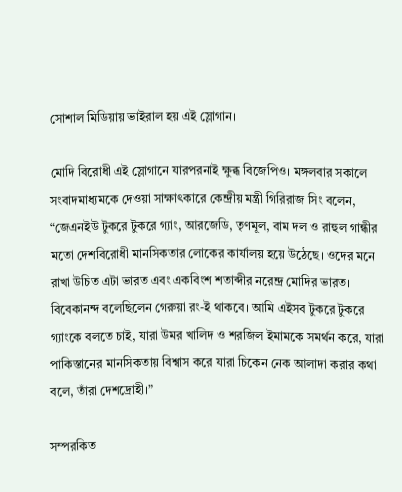সোশাল মিডিয়ায় ভাইরাল হয় এই স্লোগান।

মোদি বিরোধী এই স্লোগানে যারপরনাই ক্ষুব্ধ বিজেপিও। মঙ্গলবার সকালে সংবাদমাধ্যমকে দেওয়া সাক্ষাৎকারে কেন্দ্রীয় মন্ত্রী গিরিরাজ সিং বলেন, “জেএনইউ টুকরে টুকরে গ্যাং, আরজেডি, তৃণমূল, বাম দল ও রাহুল গান্ধীর মতো দেশবিরোধী মানসিকতার লোকের কার্যালয় হয়ে উঠেছে। ওদের মনে রাখা উচিত এটা ভারত এবং একবিংশ শতাব্দীর নরেন্দ্র মোদির ভারত। বিবেকানন্দ বলেছিলেন গেরুয়া রং-ই থাকবে। আমি এইসব টুকরে টুকরে গ্যাংকে বলতে চাই, যারা উমর খালিদ ও শরজিল ইমামকে সমর্থন করে, যারা পাকিস্তানের মানসিকতায় বিশ্বাস করে যারা চিকেন নেক আলাদা করার কথা বলে, তাঁরা দেশদ্রোহী।”

সম্পরকিত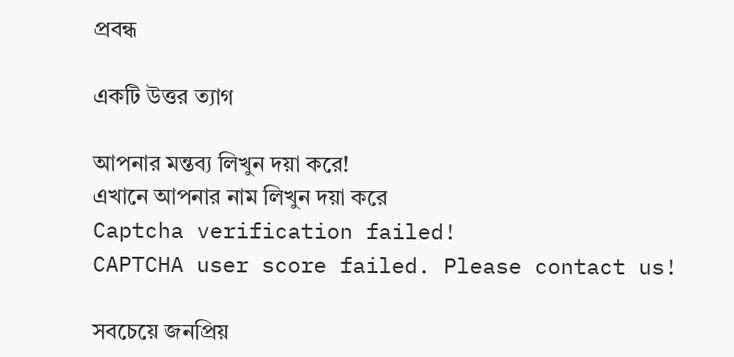প্রবন্ধ

একটি উত্তর ত্যাগ

আপনার মন্তব্য লিখুন দয়া করে!
এখানে আপনার নাম লিখুন দয়া করে
Captcha verification failed!
CAPTCHA user score failed. Please contact us!

সবচেয়ে জনপ্রিয়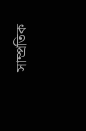সাম্প্রতিক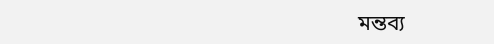মন্তব্য